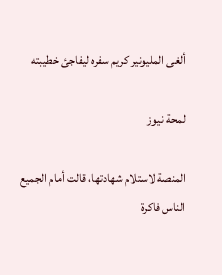ألغى المليونير كريم سفره ليفاجئ خطيبته

لمحة نيوز

المنصة لاستلام شهادتها، قالت أمام الجميع
الناس فاكرة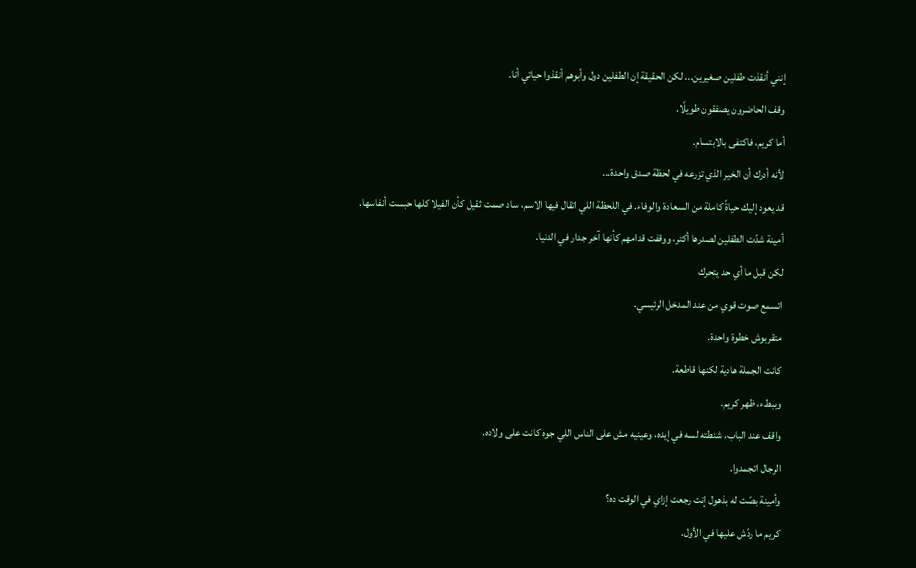إنني أنقذت طفلين صغيرين... لكن الحقيقة إن الطفلين دول وأبوهم أنقذوا حياتي أنا.
وقف الحاضرون يصفقون طويلًا.
أما كريم، فاكتفى بالابتسام.
لأنه أدرك أن الخير الذي تزرعه في لحظة صدق واحدة...
قد يعود إليك حياةً كاملة من السعادة والوفاء. في اللحظة اللي اتقال فيها الاسم، ساد صمت ثقيل كأن الفيلا كلها حبست أنفاسها.
أمينة شدّت الطفلين لصدرها أكتر، ووقفت قدامهم كأنها آخر جدار في الدنيا.
لكن قبل ما أي حد يتحرك
اتسمع صوت قوي من عند المدخل الرئيسي.
متقربوش خطوة واحدة.
كانت الجملة هادية لكنها قاطعة.
وببطء، ظهر كريم.
واقف عند الباب، شنطته لسه في إيده، وعينيه مش على الناس اللي جوه كانت على ولاده.
الرجال اتجمدوا.
وأمينة بصّت له بذهول إنت رجعت إزاي في الوقت ده؟
كريم ما ردّش عليها في الأول.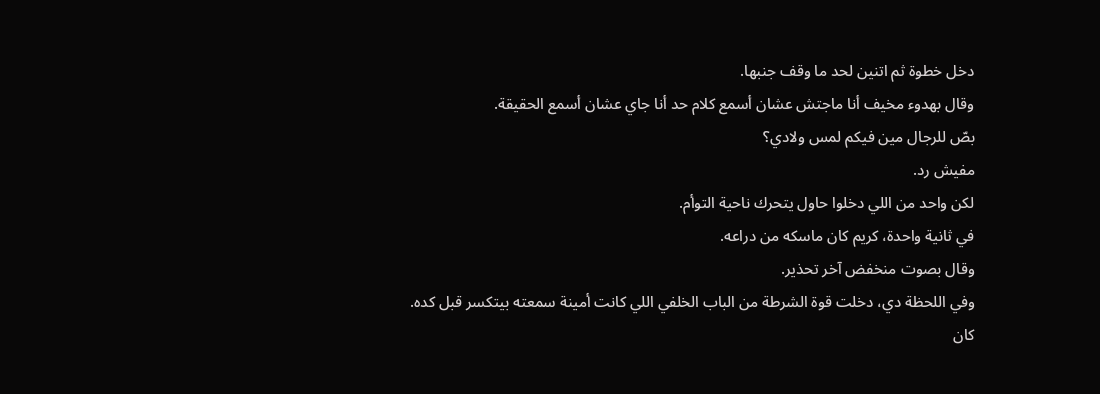دخل خطوة ثم اتنين لحد ما وقف جنبها.
وقال بهدوء مخيف أنا ماجتش عشان أسمع كلام حد أنا جاي عشان أسمع الحقيقة.
بصّ للرجال مين فيكم لمس ولادي؟
مفيش رد.
لكن واحد من اللي دخلوا حاول يتحرك ناحية التوأم.
في ثانية واحدة، كريم كان ماسكه من دراعه.
وقال بصوت منخفض آخر تحذير.
وفي اللحظة دي، دخلت قوة الشرطة من الباب الخلفي اللي كانت أمينة سمعته بيتكسر قبل كده.
كان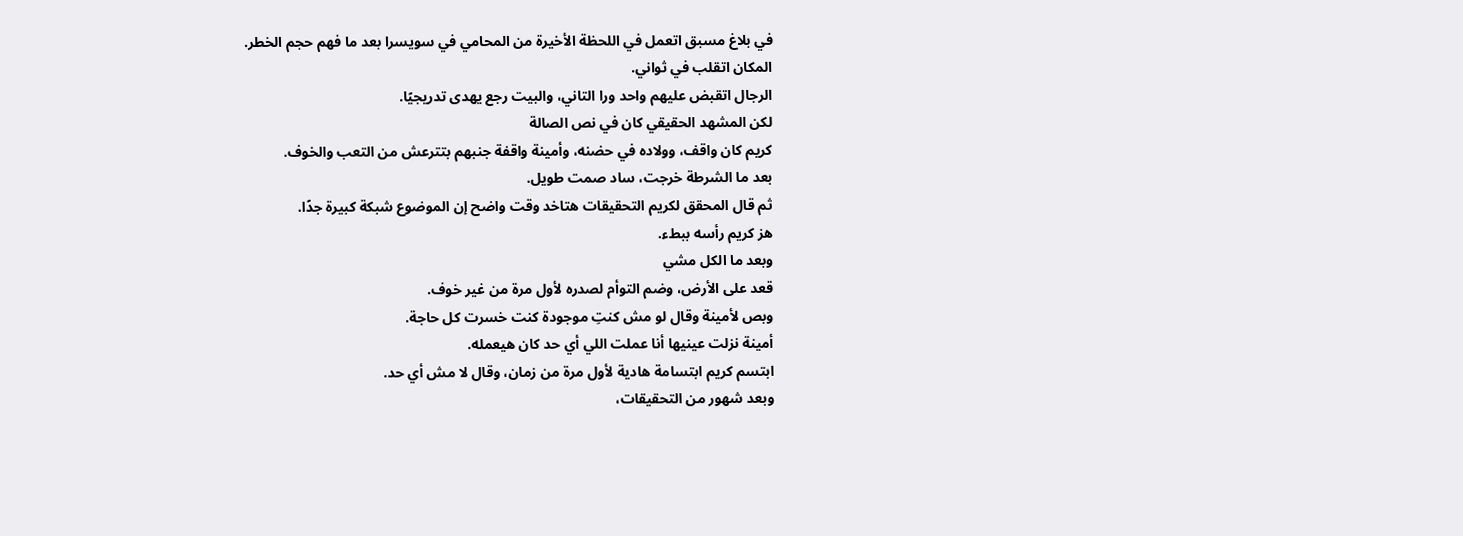في بلاغ مسبق اتعمل في اللحظة الأخيرة من المحامي في سويسرا بعد ما فهم حجم الخطر.
المكان اتقلب في ثواني.
الرجال اتقبض عليهم واحد ورا التاني، والبيت رجع يهدى تدريجيًا.
لكن المشهد الحقيقي كان في نص الصالة
كريم كان واقف، وولاده في حضنه، وأمينة واقفة جنبهم بتترعش من التعب والخوف.
بعد ما الشرطة خرجت، ساد صمت طويل.
ثم قال المحقق لكريم التحقيقات هتاخد وقت واضح إن الموضوع شبكة كبيرة جدًا.
هز كريم رأسه ببطء.
وبعد ما الكل مشي
قعد على الأرض، وضم التوأم لصدره لأول مرة من غير خوف.
وبص لأمينة وقال لو مش كنتِ موجودة كنت خسرت كل حاجة.
أمينة نزلت عينيها أنا عملت اللي أي حد كان هيعمله.
ابتسم كريم ابتسامة هادية لأول مرة من زمان، وقال لا مش أي حد.
وبعد شهور من التحقيقات،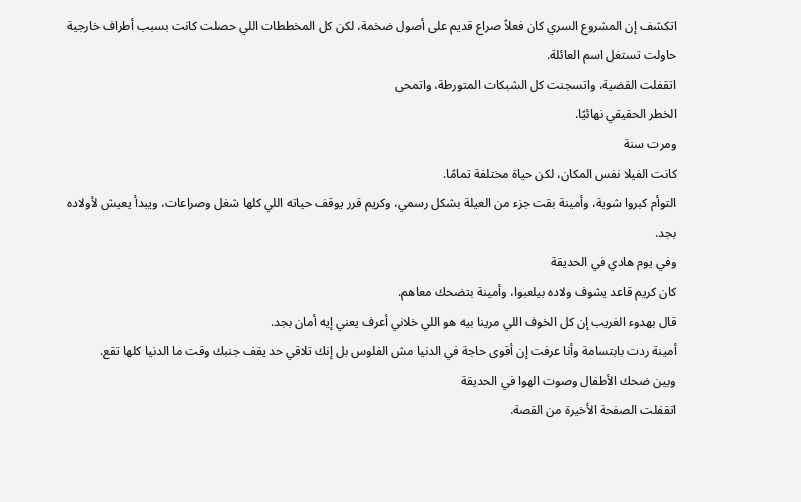اتكشف إن المشروع السري كان فعلاً صراع قديم على أصول ضخمة، لكن كل المخططات اللي حصلت كانت بسبب أطراف خارجية حاولت تستغل اسم العائلة.
اتقفلت القضية، واتسجنت كل الشبكات المتورطة، واتمحى
الخطر الحقيقي نهائيًا.
ومرت سنة
كانت الفيلا نفس المكان، لكن حياة مختلفة تمامًا.
التوأم كبروا شوية، وأمينة بقت جزء من العيلة بشكل رسمي، وكريم قرر يوقف حياته اللي كلها شغل وصراعات، ويبدأ يعيش لأولاده بجد.
وفي يوم هادي في الحديقة
كان كريم قاعد يشوف ولاده بيلعبوا، وأمينة بتضحك معاهم.
قال بهدوء الغريب إن كل الخوف اللي مرينا بيه هو اللي خلاني أعرف يعني إيه أمان بجد.
أمينة ردت بابتسامة وأنا عرفت إن أقوى حاجة في الدنيا مش الفلوس بل إنك تلاقي حد يقف جنبك وقت ما الدنيا كلها تقع.
وبين ضحك الأطفال وصوت الهوا في الحديقة
اتقفلت الصفحة الأخيرة من القصة.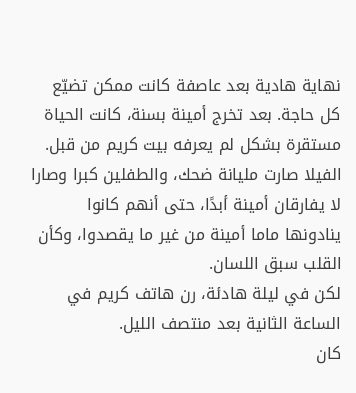نهاية هادية بعد عاصفة كانت ممكن تضيّع كل حاجة. بعد تخرج أمينة بسنة، كانت الحياة مستقرة بشكل لم يعرفه بيت كريم من قبل.
الفيلا صارت مليانة ضحك، والطفلين كبرا وصارا لا يفارقان أمينة أبدًا، حتى أنهم كانوا ينادونها ماما أمينة من غير ما يقصدوا، وكأن القلب سبق اللسان.
لكن في ليلة هادئة، رن هاتف كريم في الساعة الثانية بعد منتصف الليل.
كان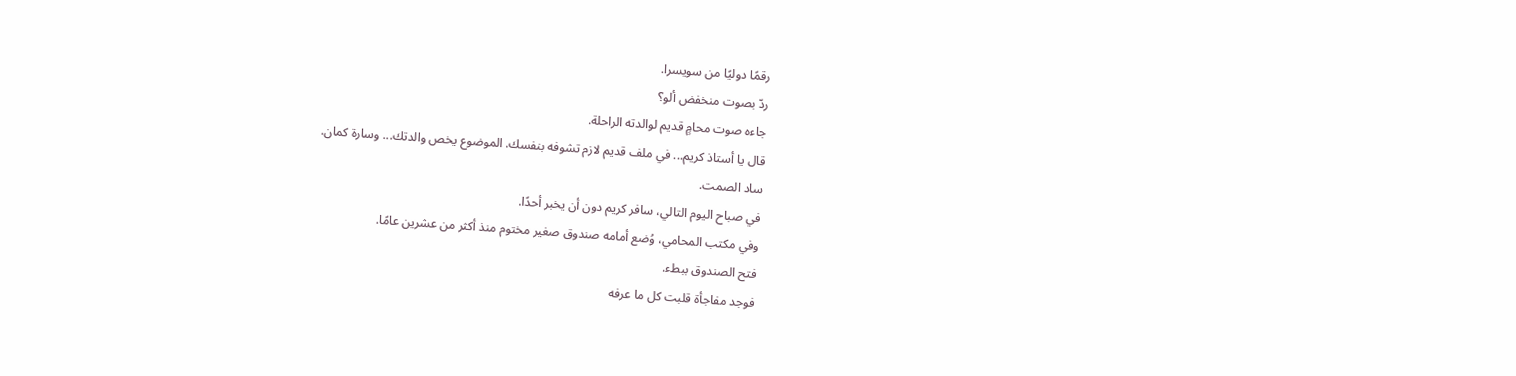رقمًا دوليًا من سويسرا.
ردّ بصوت منخفض ألو؟
جاءه صوت محامٍ قديم لوالدته الراحلة.
قال يا أستاذ كريم... في ملف قديم لازم تشوفه بنفسك. الموضوع يخص والدتك... وسارة كمان.
ساد الصمت.
في صباح اليوم التالي، سافر كريم دون أن يخبر أحدًا.
وفي مكتب المحامي، وُضع أمامه صندوق صغير مختوم منذ أكثر من عشرين عامًا.
فتح الصندوق ببطء.
فوجد مفاجأة قلبت كل ما عرفه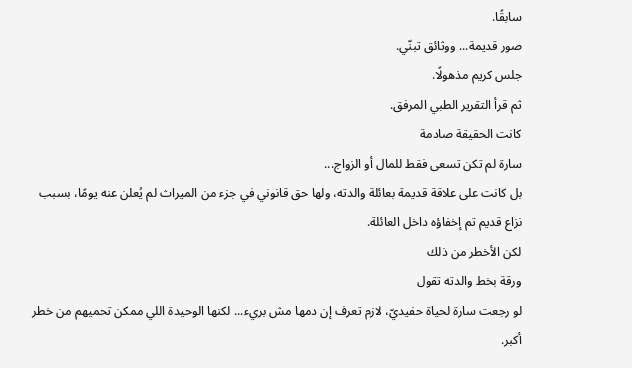سابقًا.
صور قديمة... ووثائق تبنّي.
جلس كريم مذهولًا.
ثم قرأ التقرير الطبي المرفق.
كانت الحقيقة صادمة
سارة لم تكن تسعى فقط للمال أو الزواج...
بل كانت على علاقة قديمة بعائلة والدته، ولها حق قانوني في جزء من الميراث لم يُعلن عنه يومًا، بسبب نزاع قديم تم إخفاؤه داخل العائلة.
لكن الأخطر من ذلك
ورقة بخط والدته تقول
لو رجعت سارة لحياة حفيديّ، لازم تعرف إن دمها مش بريء... لكنها الوحيدة اللي ممكن تحميهم من خطر أكبر.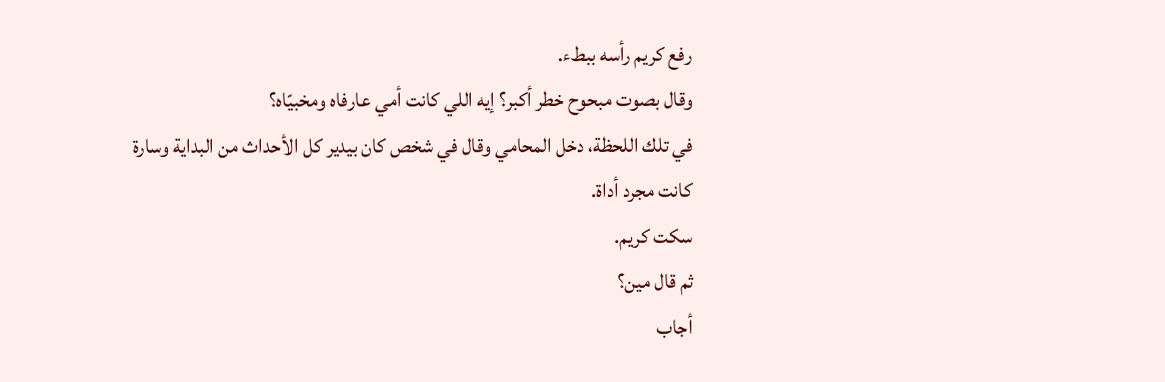رفع كريم رأسه ببطء.
وقال بصوت مبحوح خطر أكبر؟ إيه اللي كانت أمي عارفاه ومخبيّاه؟
في تلك اللحظة، دخل المحامي وقال في شخص كان بيدير كل الأحداث من البداية وسارة كانت مجرد أداة.
سكت كريم.
ثم قال مين؟
أجاب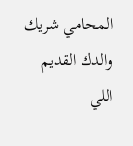المحامي شريك والدك القديم اللي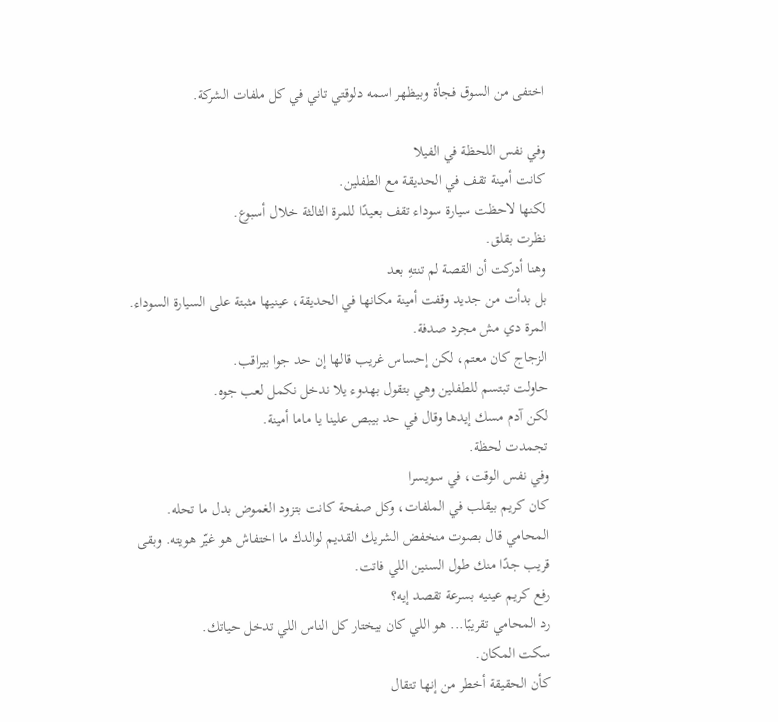اختفى من السوق فجأة وبيظهر اسمه دلوقتي تاني في كل ملفات الشركة.

وفي نفس اللحظة في الفيلا
كانت أمينة تقف في الحديقة مع الطفلين.
لكنها لاحظت سيارة سوداء تقف بعيدًا للمرة الثالثة خلال أسبوع.
نظرت بقلق.
وهنا أدركت أن القصة لم تنتهِ بعد
بل بدأت من جديد وقفت أمينة مكانها في الحديقة، عينيها مثبتة على السيارة السوداء.
المرة دي مش مجرد صدفة.
الزجاج كان معتم، لكن إحساس غريب قالها إن حد جوا بيراقب.
حاولت تبتسم للطفلين وهي بتقول بهدوء يلا ندخل نكمل لعب جوه.
لكن آدم مسك إيدها وقال في حد بيبص علينا يا ماما أمينة.
تجمدت لحظة.
وفي نفس الوقت، في سويسرا
كان كريم بيقلب في الملفات، وكل صفحة كانت بتزود الغموض بدل ما تحله.
المحامي قال بصوت منخفض الشريك القديم لوالدك ما اختفاش هو غيّر هويته. وبقى قريب جدًا منك طول السنين اللي فاتت.
رفع كريم عينيه بسرعة تقصد إيه؟
رد المحامي تقريبًا... هو اللي كان بيختار كل الناس اللي تدخل حياتك.
سكت المكان.
كأن الحقيقة أخطر من إنها تتقال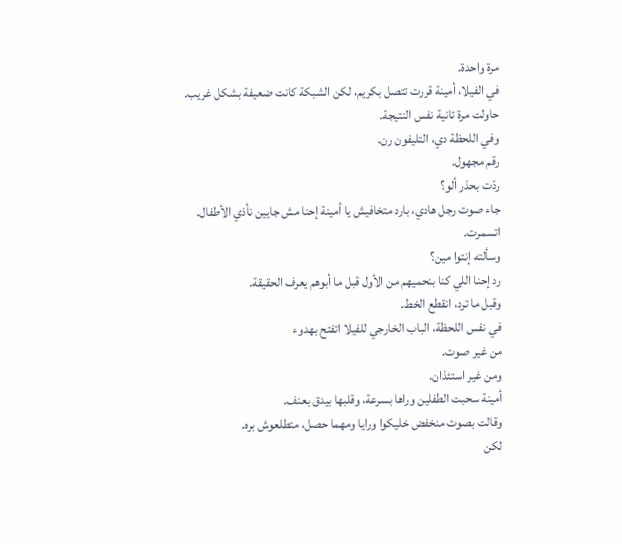مرة واحدة.
في الفيلا، أمينة قررت تتصل بكريم، لكن الشبكة كانت ضعيفة بشكل غريب.
حاولت مرة تانية نفس النتيجة.
وفي اللحظة دي، التليفون رن.
رقم مجهول.
ردّت بحذر ألو؟
جاء صوت رجل هادي، بارد متخافيش يا أمينة إحنا مش جايين نأذي الأطفال.
اتسمرت.
وسألته إنتوا مين؟
رد إحنا اللي كنا بنحميهم من الأول قبل ما أبوهم يعرف الحقيقة.
وقبل ما ترد، انقطع الخط.
في نفس اللحظة، الباب الخارجي للفيلا اتفتح بهدوء
من غير صوت.
ومن غير استئذان.
أمينة سحبت الطفلين وراها بسرعة، وقلبها بيدق بعنف.
وقالت بصوت منخفض خليكوا ورايا ومهما حصل، متطلعوش بره.
لكن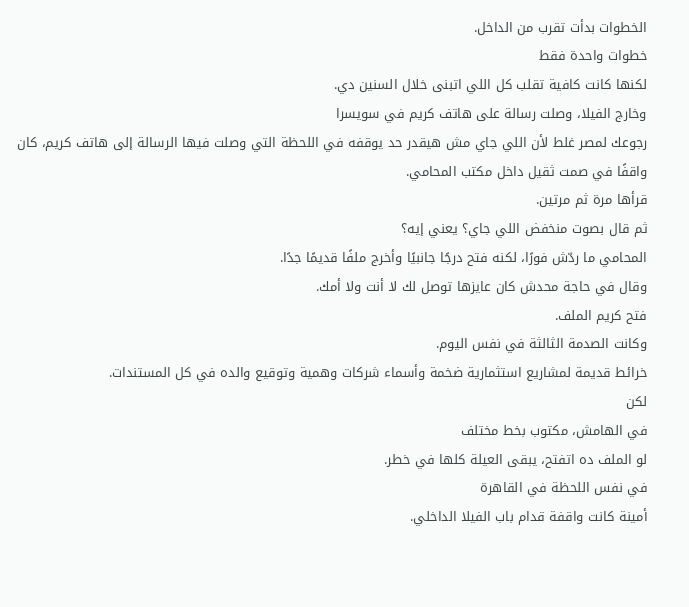الخطوات بدأت تقرب من الداخل.
خطوات واحدة فقط
لكنها كانت كافية تقلب كل اللي اتبنى خلال السنين دي.
وخارج الفيلا، وصلت رسالة على هاتف كريم في سويسرا
رجوعك لمصر غلط لأن اللي جاي مش هيقدر حد يوقفه في اللحظة التي وصلت فيها الرسالة إلى هاتف كريم، كان واقفًا في صمت ثقيل داخل مكتب المحامي.
قرأها مرة ثم مرتين.
ثم قال بصوت منخفض اللي جاي؟ يعني إيه؟
المحامي ما ردّش فورًا، لكنه فتح درجًا جانبيًا وأخرج ملفًا قديمًا جدًا.
وقال في حاجة محدش كان عايزها توصل لك لا أنت ولا أمك.
فتح كريم الملف.
وكانت الصدمة الثالثة في نفس اليوم.
خرائط قديمة لمشاريع استثمارية ضخمة وأسماء شركات وهمية وتوقيع والده في كل المستندات.
لكن
في الهامش، مكتوب بخط مختلف
لو الملف ده اتفتح، يبقى العيلة كلها في خطر.
في نفس اللحظة في القاهرة
أمينة كانت واقفة قدام باب الفيلا الداخلي.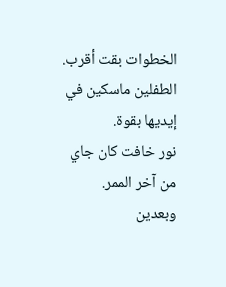الخطوات بقت أقرب.
الطفلين ماسكين في إيديها بقوة.
نور خافت كان جاي من آخر الممر.
وبعدين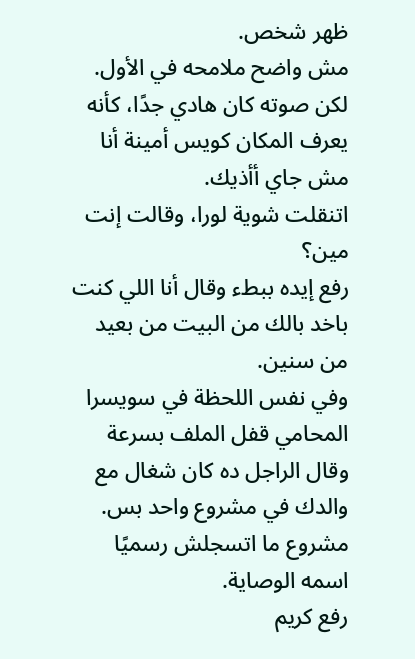ظهر شخص.
مش واضح ملامحه في الأول.
لكن صوته كان هادي جدًا، كأنه يعرف المكان كويس أمينة أنا مش جاي أأذيك.
اتنقلت شوية لورا، وقالت إنت مين؟
رفع إيده ببطء وقال أنا اللي كنت باخد بالك من البيت من بعيد من سنين.
وفي نفس اللحظة في سويسرا
المحامي قفل الملف بسرعة وقال الراجل ده كان شغال مع والدك في مشروع واحد بس. مشروع ما اتسجلش رسميًا اسمه الوصاية.
رفع كريم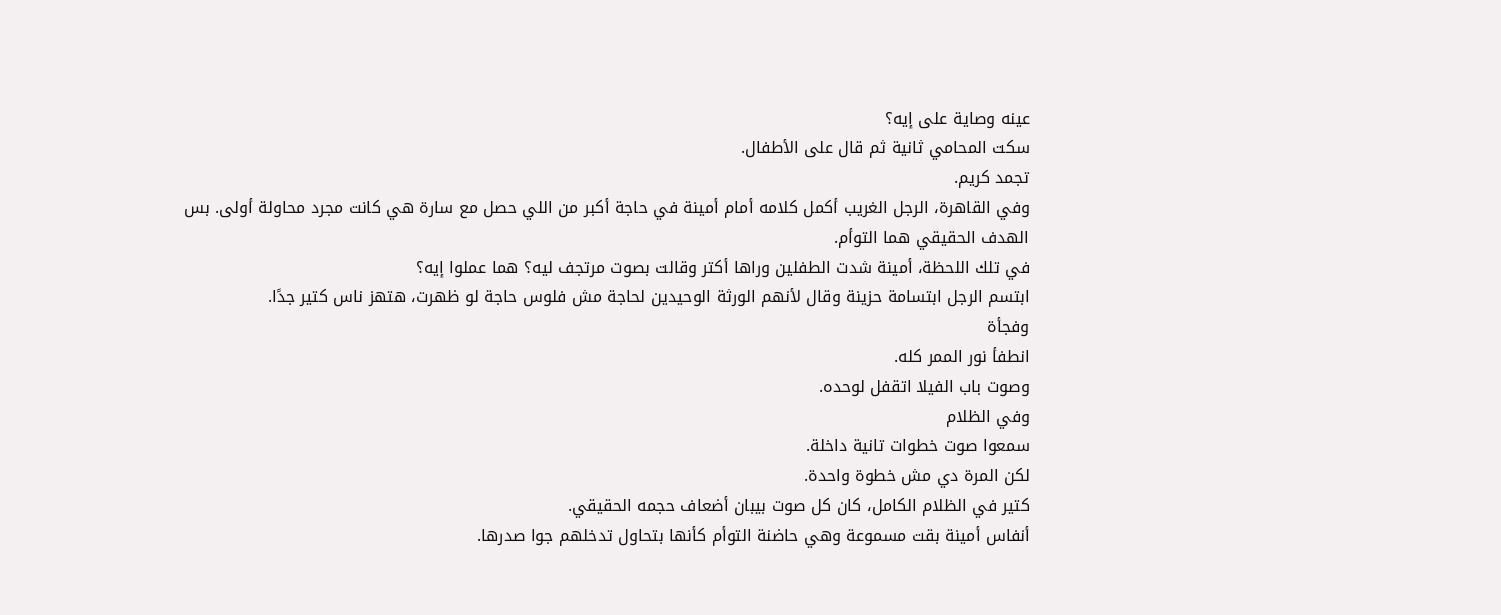عينه وصاية على إيه؟
سكت المحامي ثانية ثم قال على الأطفال.
تجمد كريم.
وفي القاهرة، الرجل الغريب أكمل كلامه أمام أمينة في حاجة أكبر من اللي حصل مع سارة هي كانت مجرد محاولة أولى. بس الهدف الحقيقي هما التوأم.
في تلك اللحظة، أمينة شدت الطفلين وراها أكتر وقالت بصوت مرتجف ليه؟ هما عملوا إيه؟
ابتسم الرجل ابتسامة حزينة وقال لأنهم الورثة الوحيدين لحاجة مش فلوس حاجة لو ظهرت، هتهز ناس كتير جدًا.
وفجأة
انطفأ نور الممر كله.
وصوت باب الفيلا اتقفل لوحده.
وفي الظلام
سمعوا صوت خطوات تانية داخلة.
لكن المرة دي مش خطوة واحدة.
كتير في الظلام الكامل، كان كل صوت بيبان أضعاف حجمه الحقيقي.
أنفاس أمينة بقت مسموعة وهي حاضنة التوأم كأنها بتحاول تدخلهم جوا صدرها.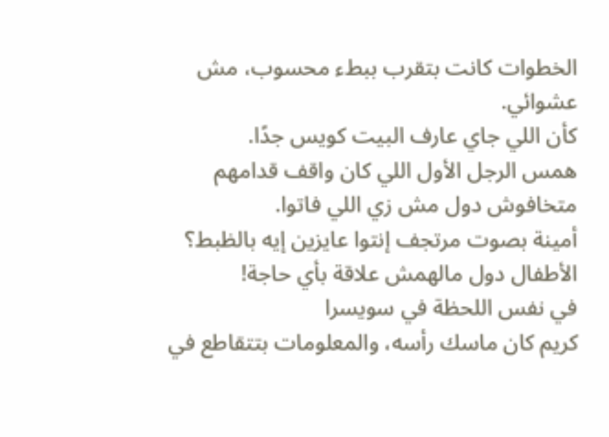الخطوات كانت بتقرب ببطء محسوب، مش عشوائي.
كأن اللي جاي عارف البيت كويس جدًا.
همس الرجل الأول اللي كان واقف قدامهم متخافوش دول مش زي اللي فاتوا.
أمينة بصوت مرتجف إنتوا عايزين إيه بالظبط؟ الأطفال دول مالهمش علاقة بأي حاجة!
في نفس اللحظة في سويسرا
كريم كان ماسك رأسه، والمعلومات بتتقاطع في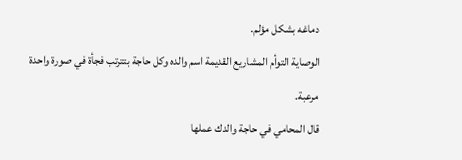دماغه بشكل مؤلم.
الوصاية التوأم المشاريع القديمة اسم والده وكل حاجة بتترتب فجأة في صورة واحدة مرعبة.
قال المحامي في حاجة والدك عملها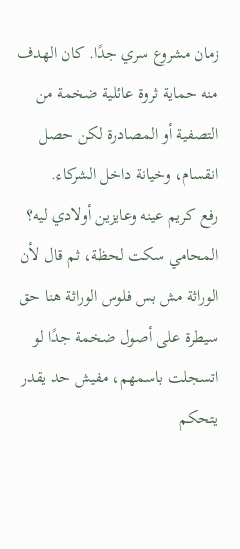زمان مشروع سري جدًا. كان الهدف منه حماية ثروة عائلية ضخمة من التصفية أو المصادرة لكن حصل انقسام، وخيانة داخل الشركاء.
رفع كريم عينه وعايزين أولادي ليه؟
المحامي سكت لحظة، ثم قال لأن الوراثة مش بس فلوس الوراثة هنا حق سيطرة على أصول ضخمة جدًا لو اتسجلت باسمهم، مفيش حد يقدر يتحكم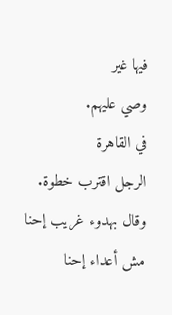فيها غير
وصي عليهم.
في القاهرة
الرجل اقترب خطوة.
وقال بهدوء غريب إحنا مش أعداء إحنا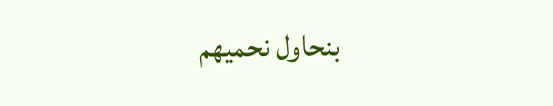بنحاول نحميهم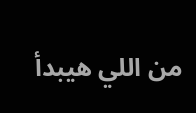من اللي هيبدأ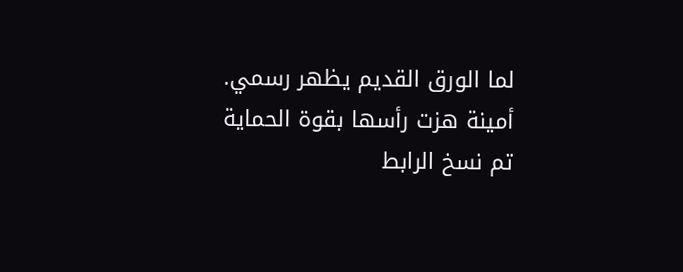لما الورق القديم يظهر رسمي.
أمينة هزت رأسها بقوة الحماية
تم نسخ الرابط